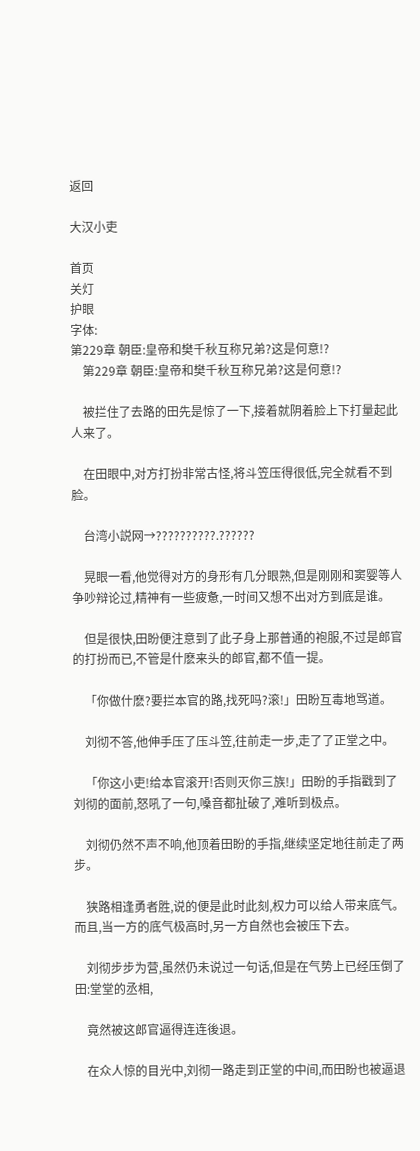返回

大汉小吏

首页
关灯
护眼
字体:
第229章 朝臣:皇帝和樊千秋互称兄弟?这是何意!?
    第229章 朝臣:皇帝和樊千秋互称兄弟?这是何意!?

    被拦住了去路的田先是惊了一下,接着就阴着脸上下打量起此人来了。

    在田眼中,对方打扮非常古怪,将斗笠压得很低,完全就看不到脸。

    台湾小説网→??????????.??????

    晃眼一看,他觉得对方的身形有几分眼熟,但是刚刚和窦婴等人争吵辩论过,精神有一些疲惫,一时间又想不出对方到底是谁。

    但是很快,田盼便注意到了此子身上那普通的袍服,不过是郎官的打扮而已,不管是什麽来头的郎官,都不值一提。

    「你做什麽?要拦本官的路,找死吗?滚!」田盼互毒地骂道。

    刘彻不答,他伸手压了压斗笠,往前走一步,走了了正堂之中。

    「你这小吏!给本官滚开!否则灭你三族!」田盼的手指戳到了刘彻的面前,怒吼了一句,嗓音都扯破了,难听到极点。

    刘彻仍然不声不响,他顶着田盼的手指,继续坚定地往前走了两步。

    狭路相逢勇者胜,说的便是此时此刻,权力可以给人带来底气。而且,当一方的底气极高时,另一方自然也会被压下去。

    刘彻步步为营,虽然仍未说过一句话,但是在气势上已经压倒了田:堂堂的丞相,

    竟然被这郎官逼得连连後退。

    在众人惊的目光中,刘彻一路走到正堂的中间,而田盼也被逼退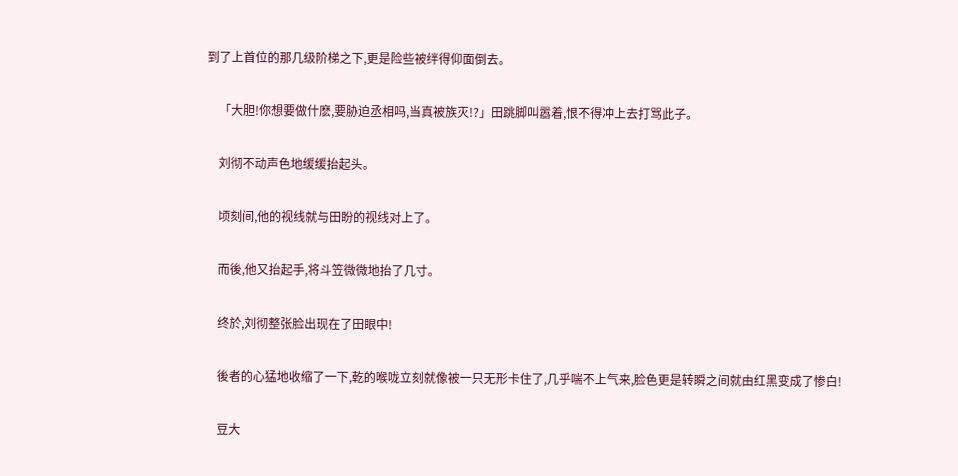到了上首位的那几级阶梯之下,更是险些被绊得仰面倒去。

    「大胆!你想要做什麽,要胁迫丞相吗,当真被族灭!?」田跳脚叫嚣着,恨不得冲上去打骂此子。

    刘彻不动声色地缓缓抬起头。

    顷刻间,他的视线就与田盼的视线对上了。

    而後,他又抬起手,将斗笠微微地抬了几寸。

    终於,刘彻整张脸出现在了田眼中!

    後者的心猛地收缩了一下,乾的喉咙立刻就像被一只无形卡住了,几乎喘不上气来,脸色更是转瞬之间就由红黑变成了惨白!

    豆大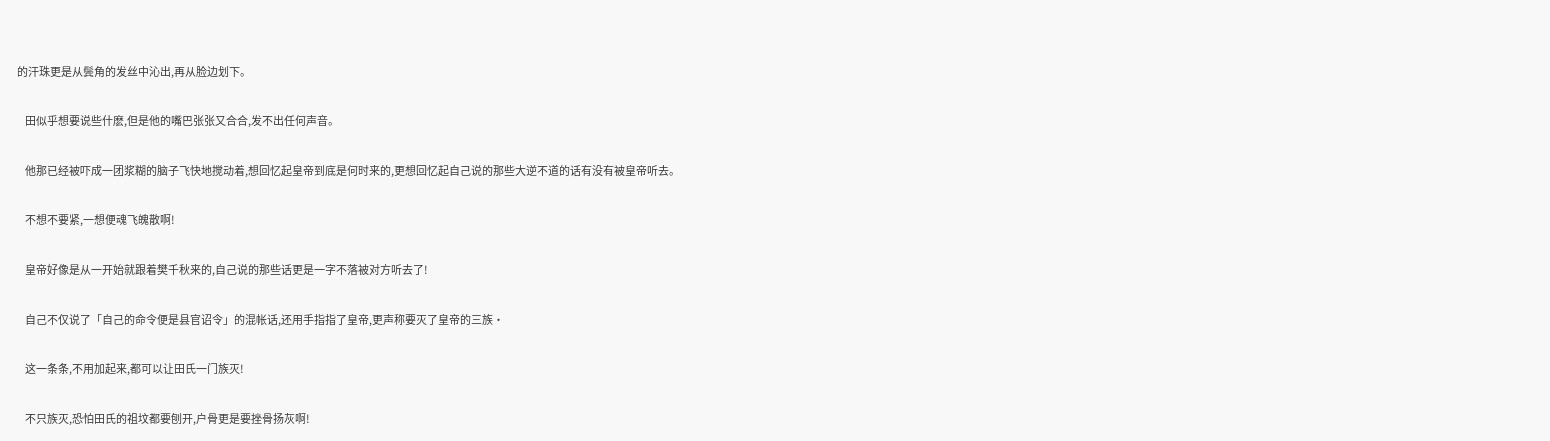的汗珠更是从鬓角的发丝中沁出,再从脸边划下。

    田似乎想要说些什麽,但是他的嘴巴张张又合合,发不出任何声音。

    他那已经被吓成一团浆糊的脑子飞快地搅动着,想回忆起皇帝到底是何时来的,更想回忆起自己说的那些大逆不道的话有没有被皇帝听去。

    不想不要紧,一想便魂飞魄散啊!

    皇帝好像是从一开始就跟着樊千秋来的,自己说的那些话更是一字不落被对方听去了!

    自己不仅说了「自己的命令便是县官诏令」的混帐话,还用手指指了皇帝,更声称要灭了皇帝的三族·

    这一条条,不用加起来,都可以让田氏一门族灭!

    不只族灭,恐怕田氏的祖坟都要刨开,户骨更是要挫骨扬灰啊!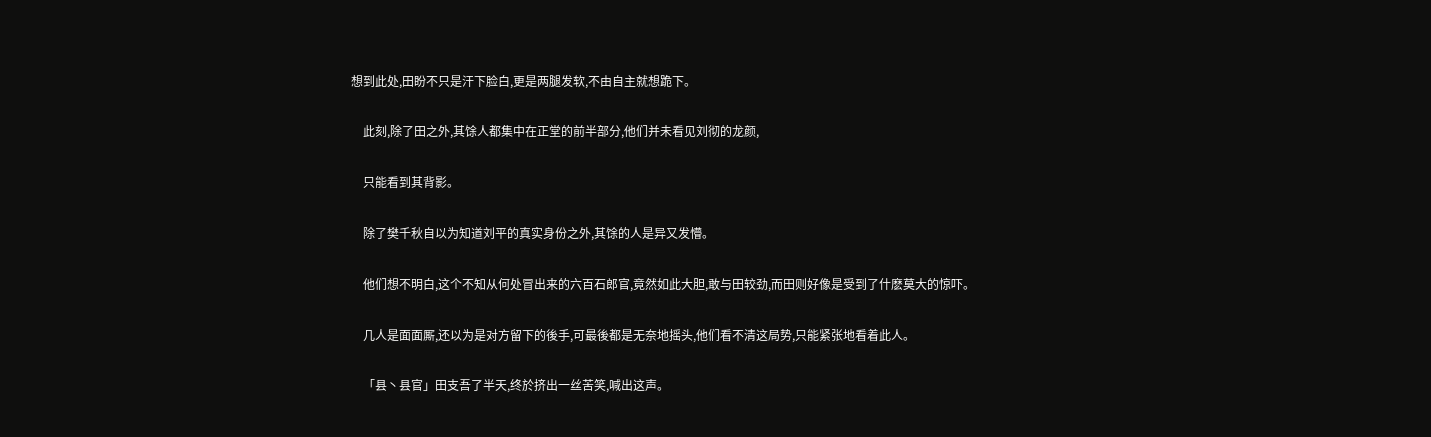想到此处,田盼不只是汗下脸白,更是两腿发软,不由自主就想跪下。

    此刻,除了田之外,其馀人都集中在正堂的前半部分,他们并未看见刘彻的龙颜,

    只能看到其背影。

    除了樊千秋自以为知道刘平的真实身份之外,其馀的人是异又发懵。

    他们想不明白,这个不知从何处冒出来的六百石郎官,竟然如此大胆,敢与田较劲,而田则好像是受到了什麽莫大的惊吓。

    几人是面面厮,还以为是对方留下的後手,可最後都是无奈地摇头,他们看不清这局势,只能紧张地看着此人。

    「县丶县官」田支吾了半天,终於挤出一丝苦笑,喊出这声。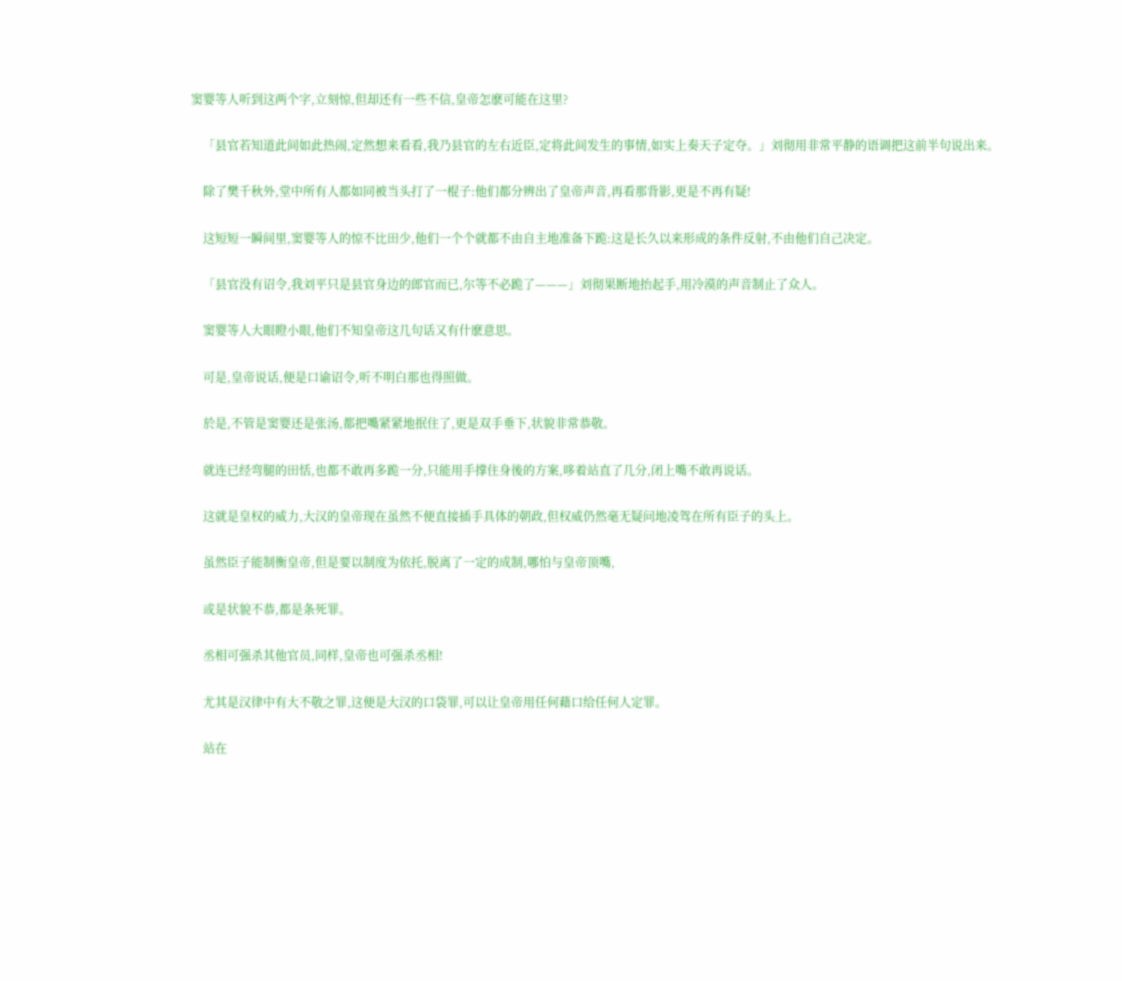窦婴等人听到这两个字,立刻惊,但却还有一些不信,皇帝怎麽可能在这里?

    「县官若知道此间如此热闹,定然想来看看,我乃县官的左右近臣,定将此间发生的事情,如实上奏天子定夺。」刘彻用非常平静的语调把这前半句说出来。

    除了樊千秋外,堂中所有人都如同被当头打了一棍子:他们都分辨出了皇帝声音,再看那背影,更是不再有疑!

    这短短一瞬间里,窦婴等人的惊不比田少,他们一个个就都不由自主地准备下跪:这是长久以来形成的条件反射,不由他们自己决定。

    「县官没有诏令,我刘平只是县官身边的郎官而已,尔等不必跪了———」刘彻果断地抬起手,用冷漠的声音制止了众人。

    窦婴等人大眼瞪小眼,他们不知皇帝这几句话又有什麽意思。

    可是,皇帝说话,便是口谕诏令,听不明白那也得照做。

    於是,不管是窦婴还是张汤,都把嘴紧紧地抿住了,更是双手垂下,状貌非常恭敬。

    就连已经弯腿的田恬,也都不敢再多跪一分,只能用手撑住身後的方案,哆着站直了几分,闭上嘴不敢再说话。

    这就是皇权的威力,大汉的皇帝现在虽然不便直接插手具体的朝政,但权威仍然毫无疑问地凌驾在所有臣子的头上。

    虽然臣子能制衡皇帝,但是要以制度为依托,脱离了一定的成制,哪怕与皇帝顶嘴,

    或是状貌不恭,都是条死罪。

    丞相可强杀其他官员,同样,皇帝也可强杀丞相!

    尤其是汉律中有大不敬之罪,这便是大汉的口袋罪,可以让皇帝用任何藉口给任何人定罪。

    站在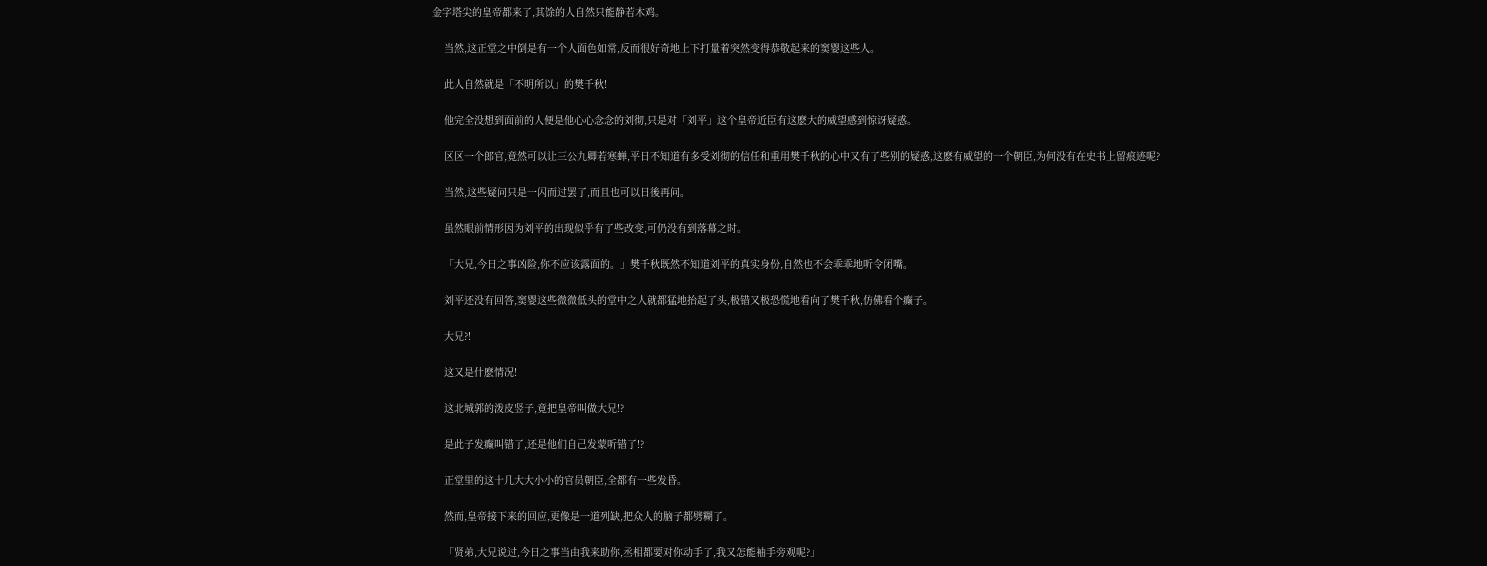金字塔尖的皇帝都来了,其馀的人自然只能静若木鸡。

    当然,这正堂之中倒是有一个人面色如常,反而很好奇地上下打量着突然变得恭敬起来的窦婴这些人。

    此人自然就是「不明所以」的樊千秋!

    他完全没想到面前的人便是他心心念念的刘彻,只是对「刘平」这个皇帝近臣有这麽大的威望感到惊讶疑惑。

    区区一个郎官,竟然可以让三公九卿若寒蝉,平日不知道有多受刘彻的信任和重用樊千秋的心中又有了些别的疑惑,这麽有威望的一个朝臣,为何没有在史书上留痕迹呢?

    当然,这些疑问只是一闪而过罢了,而且也可以日後再问。

    虽然眼前情形因为刘平的出现似乎有了些改变,可仍没有到落幕之时。

    「大兄,今日之事凶险,你不应该露面的。」樊千秋既然不知道刘平的真实身份,自然也不会乖乖地听令闭嘴。

    刘平还没有回答,窦婴这些微微低头的堂中之人就都猛地抬起了头,极错又极恐慌地看向了樊千秋,仿佛看个癫子。

    大兄?!

    这又是什麽情况!

    这北城郭的泼皮竖子,竟把皇帝叫做大兄!?

    是此子发癫叫错了,还是他们自己发蒙听错了!?

    正堂里的这十几大大小小的官员朝臣,全都有一些发昏。

    然而,皇帝接下来的回应,更像是一道列缺,把众人的脑子都劈糊了。

    「贤弟,大兄说过,今日之事当由我来助你,丞相都要对你动手了,我又怎能袖手旁观呢?」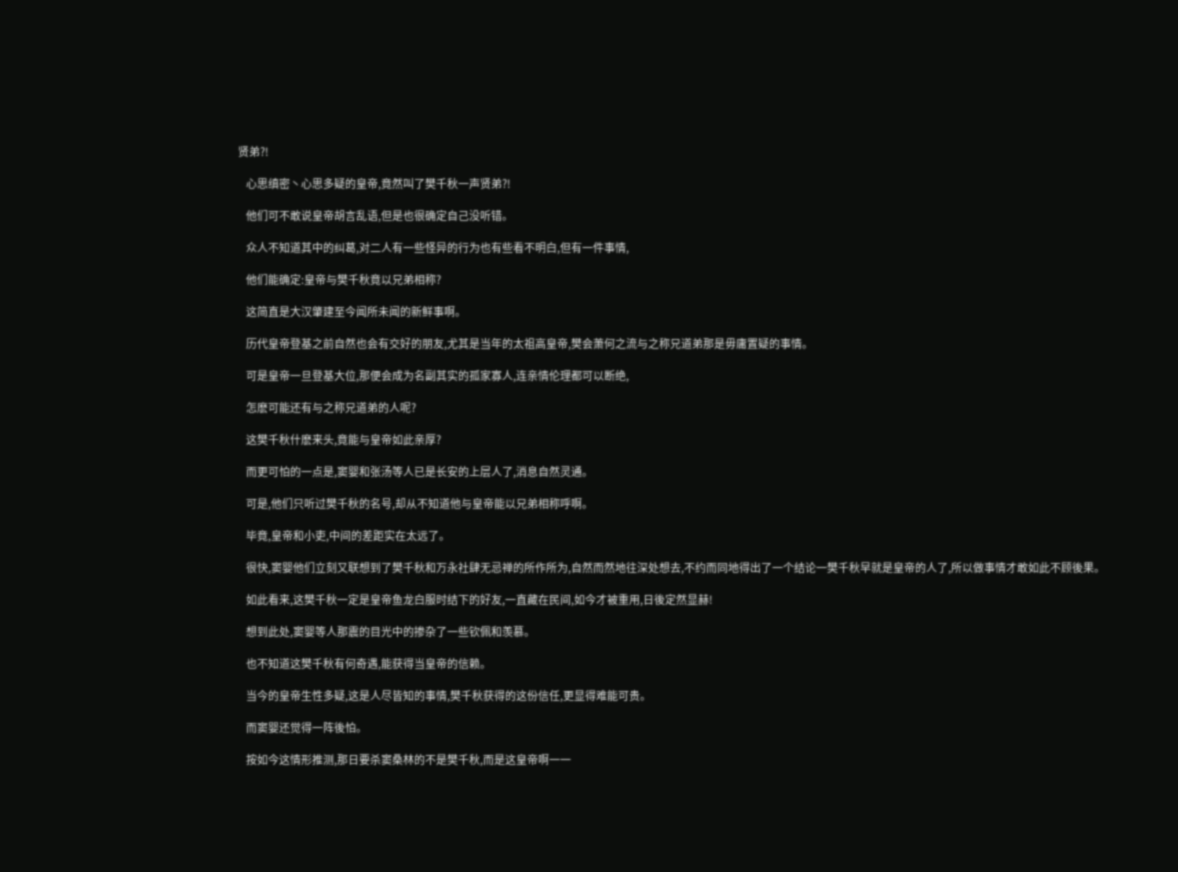贤弟?!

    心思缜密丶心思多疑的皇帝,竟然叫了樊千秋一声贤弟?!

    他们可不敢说皇帝胡言乱语,但是也很确定自己没听错。

    众人不知道其中的纠葛,对二人有一些怪异的行为也有些看不明白,但有一件事情,

    他们能确定:皇帝与樊千秋竟以兄弟相称?

    这简直是大汉肇建至今闻所未闻的新鲜事啊。

    历代皇帝登基之前自然也会有交好的朋友,尤其是当年的太祖高皇帝,樊会萧何之流与之称兄道弟那是毋庸置疑的事情。

    可是皇帝一旦登基大位,那便会成为名副其实的孤家寡人,连亲情伦理都可以断绝,

    怎麽可能还有与之称兄道弟的人呢?

    这樊千秋什麽来头,竟能与皇帝如此亲厚?

    而更可怕的一点是,窦婴和张汤等人已是长安的上层人了,消息自然灵通。

    可是,他们只听过樊千秋的名号,却从不知道他与皇帝能以兄弟相称呼啊。

    毕竟,皇帝和小吏,中间的差距实在太远了。

    很快,窦婴他们立刻又联想到了樊千秋和万永社肆无忌禅的所作所为,自然而然地往深处想去,不约而同地得出了一个结论一樊千秋早就是皇帝的人了,所以做事情才敢如此不顾後果。

    如此看来,这樊千秋一定是皇帝鱼龙白服时结下的好友,一直藏在民间,如今才被重用,日後定然显赫!

    想到此处,窦婴等人那震的目光中的掺杂了一些钦佩和羡慕。

    也不知道这樊千秋有何奇遇,能获得当皇帝的信赖。

    当今的皇帝生性多疑,这是人尽皆知的事情,樊千秋获得的这份信任,更显得难能可贵。

    而窦婴还觉得一阵後怕。

    按如今这情形推测,那日要杀窦桑林的不是樊千秋,而是这皇帝啊一一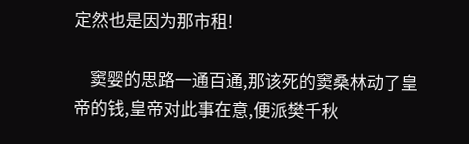定然也是因为那市租!

    窦婴的思路一通百通,那该死的窦桑林动了皇帝的钱,皇帝对此事在意,便派樊千秋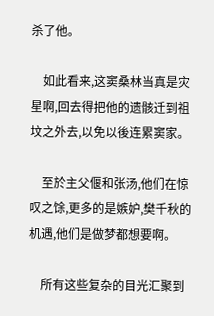杀了他。

    如此看来,这窦桑林当真是灾星啊,回去得把他的遗骸迁到祖坟之外去,以免以後连累窦家。

    至於主父偃和张汤,他们在惊叹之馀,更多的是嫉妒,樊千秋的机遇,他们是做梦都想要啊。

    所有这些复杂的目光汇聚到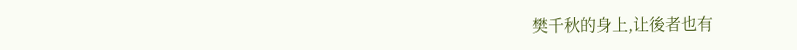樊千秋的身上,让後者也有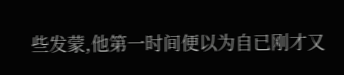些发蒙,他第一时间便以为自已刚才又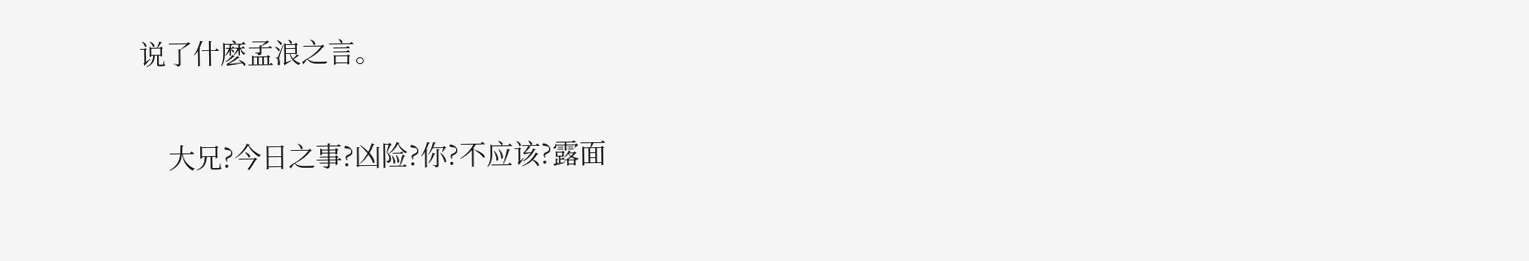说了什麽孟浪之言。

    大兄?今日之事?凶险?你?不应该?露面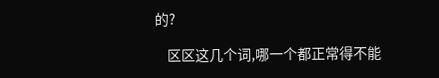的?

    区区这几个词,哪一个都正常得不能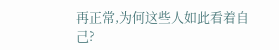再正常,为何这些人如此看着自己?